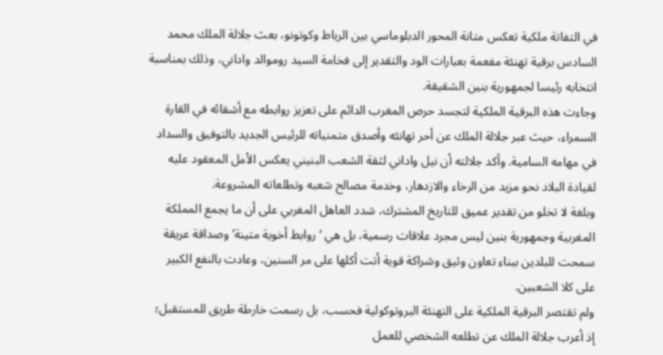في التفاتة ملكية تعكس متانة المحور الدبلوماسي بين الرباط وكوتونو، بعث جلالة الملك محمد السادس برقية تهنئة مفعمة بعبارات الود والتقدير إلى فخامة السيد روموالد واداني، وذلك بمناسبة انتخابه رئيسا لجمهورية بنين الشقيقة.
وجاءت هذه البرقية الملكية لتجسد حرص المغرب الدائم على تعزيز روابطه مع أشقائه في القارة السمراء، حيث عبر جلالة الملك عن أحر تهانئه وأصدق متمنياته للرئيس الجديد بالتوفيق والسداد في مهامه السامية. وأكد جلالته أن نيل واداني لثقة الشعب البنيني يعكس الأمل المعقود عليه لقيادة البلاد نحو مزيد من الرخاء والازدهار، وخدمة مصالح شعبه وتطلعاته المشروعة.
وبلغة لا تخلو من تقدير عميق للتاريخ المشترك، شدد العاهل المغربي على أن ما يجمع المملكة المغربية وجمهورية بنين ليس مجرد علاقات رسمية، بل هي ‘روابط أخوية متينة’ وصداقة عريقة سمحت للبلدين ببناء تعاون وثيق وشراكة قوية أتت أكلها على مر السنين، وعادت بالنفع الكبير على كلا الشعبين.
ولم تقتصر البرقية الملكية على التهنئة البروتوكولية فحسب، بل رسمت خارطة طريق للمستقبل؛ إذ أعرب جلالة الملك عن تطلعه الشخصي للعمل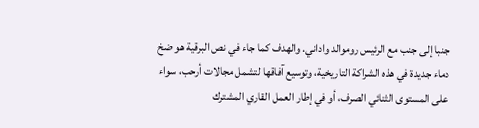جنبا إلى جنب مع الرئيس روموالد واداني. والهدف كما جاء في نص البرقية هو ضخ دماء جديدة في هذه الشراكة التاريخية، وتوسيع آفاقها لتشمل مجالات أرحب، سواء على المستوى الثنائي الصرف، أو في إطار العمل القاري المشترك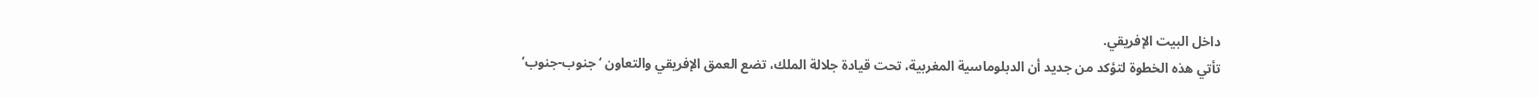داخل البيت الإفريقي.
تأتي هذه الخطوة لتؤكد من جديد أن الدبلوماسية المغربية، تحت قيادة جلالة الملك، تضع العمق الإفريقي والتعاون ‘جنوب-جنوب’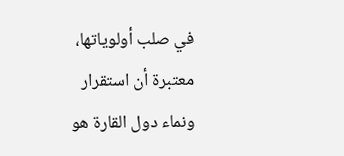في صلب أولوياتها، معتبرة أن استقرار ونماء دول القارة هو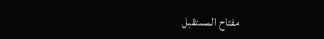مفتاح المستقبل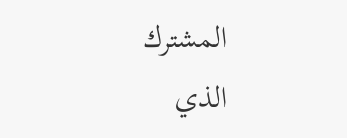المشترك الذي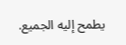يطمح إليه الجميع.